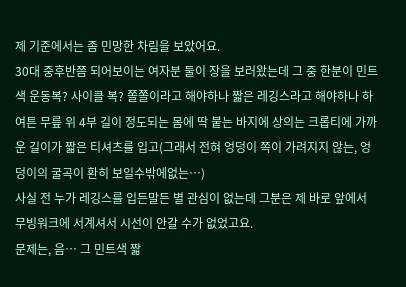제 기준에서는 좀 민망한 차림을 보았어요.
30대 중후반쯤 되어보이는 여자분 둘이 장을 보러왔는데 그 중 한분이 민트색 운동복? 사이클 복? 쫄쫄이라고 해야하나 짧은 레깅스라고 해야하나 하여튼 무릎 위 4부 길이 정도되는 몸에 딱 붙는 바지에 상의는 크롭티에 가까운 길이가 짧은 티셔츠를 입고(그래서 전혀 엉덩이 쪽이 가려지지 않는, 엉덩이의 굴곡이 환히 보일수밖에없는…)
사실 전 누가 레깅스를 입든말든 별 관심이 없는데 그분은 제 바로 앞에서 무빙워크에 서계셔서 시선이 안갈 수가 없었고요.
문제는, 음… 그 민트색 짧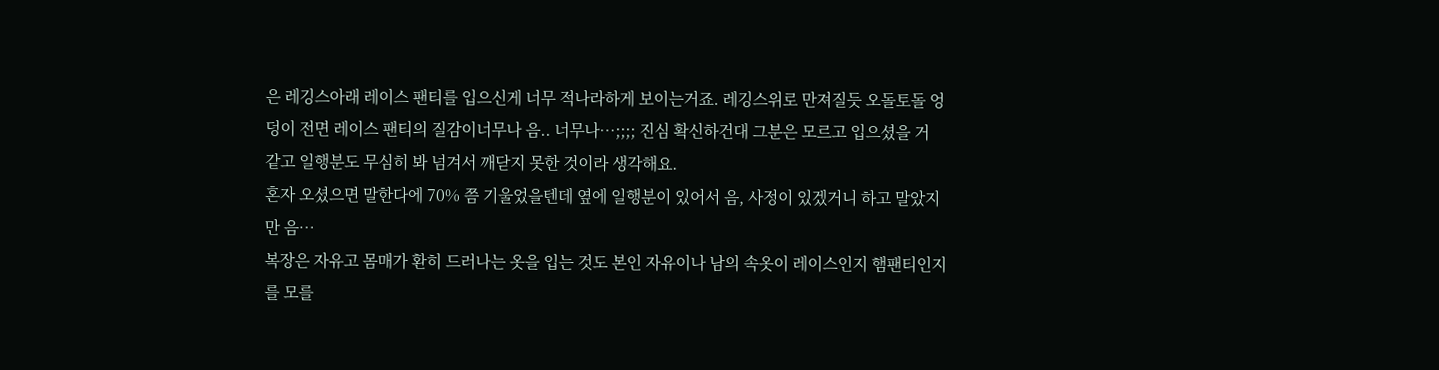은 레깅스아래 레이스 팬티를 입으신게 너무 적나라하게 보이는거죠. 레깅스위로 만져질듯 오돌토돌 엉덩이 전면 레이스 팬티의 질감이너무나 음.. 너무나…;;;; 진심 확신하건대 그분은 모르고 입으셨을 거 같고 일행분도 무심히 봐 넘겨서 깨닫지 못한 것이라 생각해요.
혼자 오셨으면 말한다에 70% 쯤 기울었을텐데 옆에 일행분이 있어서 음, 사정이 있겠거니 하고 말았지만 음…
복장은 자유고 몸매가 환히 드러나는 옷을 입는 것도 본인 자유이나 남의 속옷이 레이스인지 햄팬티인지를 모를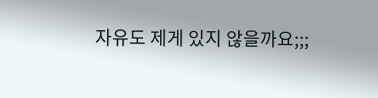자유도 제게 있지 않을까요;;;